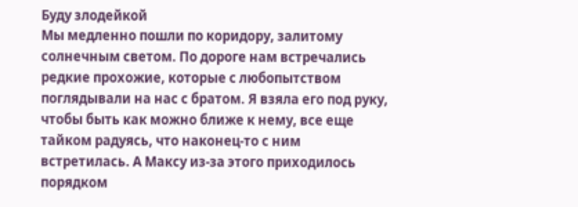Буду злодейкой
Мы медленно пошли по коридору, залитому солнечным светом. По дороге нам встречались редкие прохожие, которые с любопытством поглядывали на нас с братом. Я взяла его под руку, чтобы быть как можно ближе к нему, все еще тайком радуясь, что наконец‑то с ним встретилась. А Максу из‑за этого приходилось порядком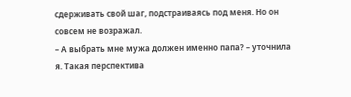сдерживать свой шаг, подстраиваясь под меня. Но он совсем не возражал.
– А выбрать мне мужа должен именно папа? – уточнила я. Такая перспектива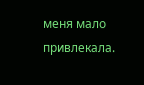меня мало привлекала.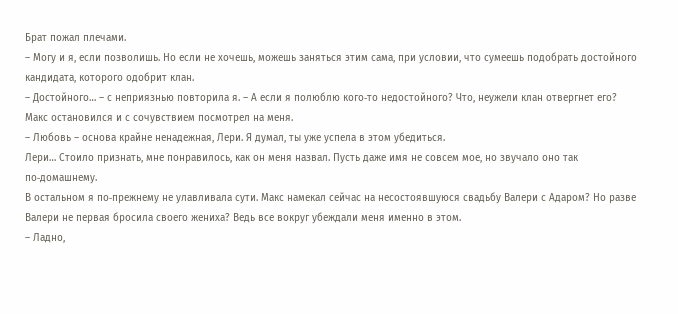Брат пожал плечами.
– Могу и я, если позволишь. Но если не хочешь, можешь заняться этим сама, при условии, что сумеешь подобрать достойного кандидата, которого одобрит клан.
– Достойного… – с неприязнью повторила я. – А если я полюблю кого‑то недостойного? Что, неужели клан отвергнет его?
Макс остановился и с сочувствием посмотрел на меня.
– Любовь – основа крайне ненадежная, Лери. Я думал, ты уже успела в этом убедиться.
Лери… Стоило признать, мне понравилось, как он меня назвал. Пусть даже имя не совсем мое, но звучало оно так по‑домашнему.
В остальном я по‑прежнему не улавливала сути. Макс намекал сейчас на несостоявшуюся свадьбу Валери с Адаром? Но разве Валери не первая бросила своего жениха? Ведь все вокруг убеждали меня именно в этом.
– Ладно,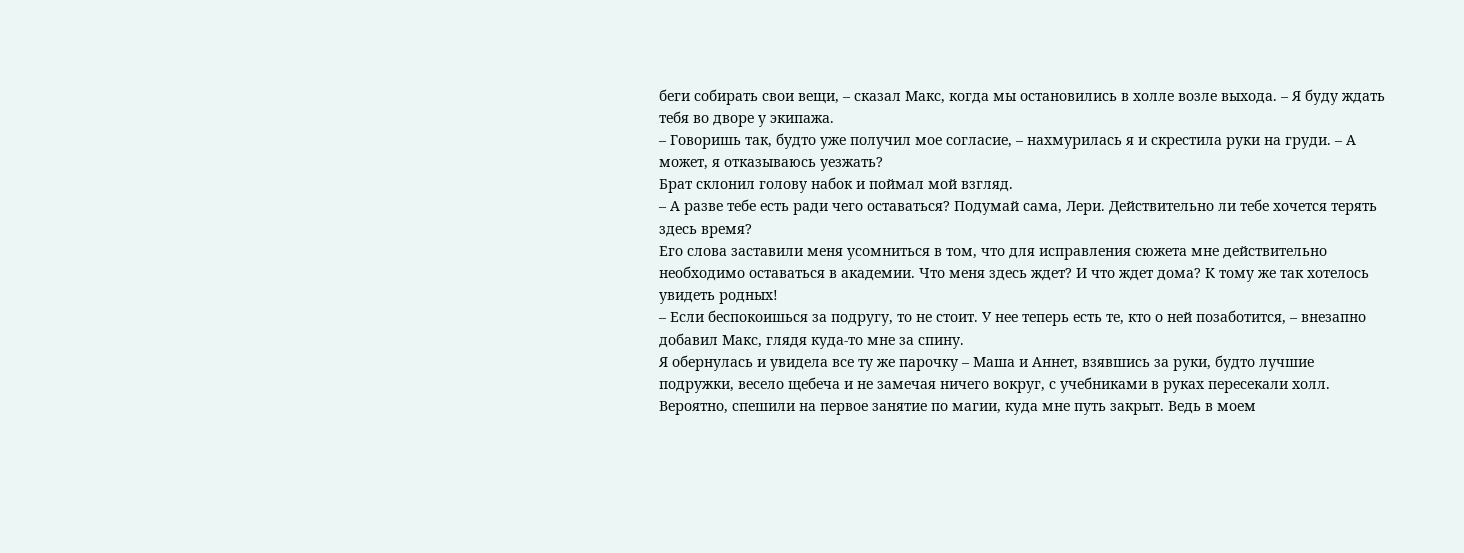беги собирать свои вещи, – сказал Макс, когда мы остановились в холле возле выхода. – Я буду ждать тебя во дворе у экипажа.
– Говоришь так, будто уже получил мое согласие, – нахмурилась я и скрестила руки на груди. – А может, я отказываюсь уезжать?
Брат склонил голову набок и поймал мой взгляд.
– А разве тебе есть ради чего оставаться? Подумай сама, Лери. Действительно ли тебе хочется терять здесь время?
Его слова заставили меня усомниться в том, что для исправления сюжета мне действительно необходимо оставаться в академии. Что меня здесь ждет? И что ждет дома? К тому же так хотелось увидеть родных!
– Если беспокоишься за подругу, то не стоит. У нее теперь есть те, кто о ней позаботится, – внезапно добавил Макс, глядя куда‑то мне за спину.
Я обернулась и увидела все ту же парочку – Маша и Аннет, взявшись за руки, будто лучшие подружки, весело щебеча и не замечая ничего вокруг, с учебниками в руках пересекали холл. Вероятно, спешили на первое занятие по магии, куда мне путь закрыт. Ведь в моем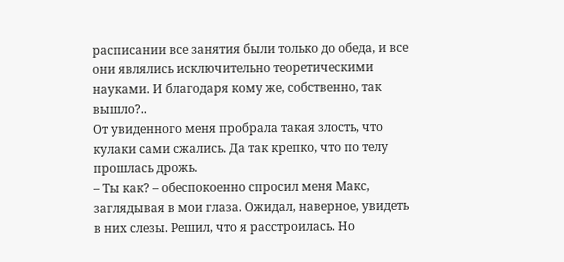расписании все занятия были только до обеда, и все они являлись исключительно теоретическими науками. И благодаря кому же, собственно, так вышло?..
От увиденного меня пробрала такая злость, что кулаки сами сжались. Да так крепко, что по телу прошлась дрожь.
– Ты как? – обеспокоенно спросил меня Макс, заглядывая в мои глаза. Ожидал, наверное, увидеть в них слезы. Решил, что я расстроилась. Но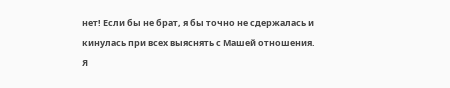нет! Если бы не брат, я бы точно не сдержалась и кинулась при всех выяснять с Машей отношения.
Я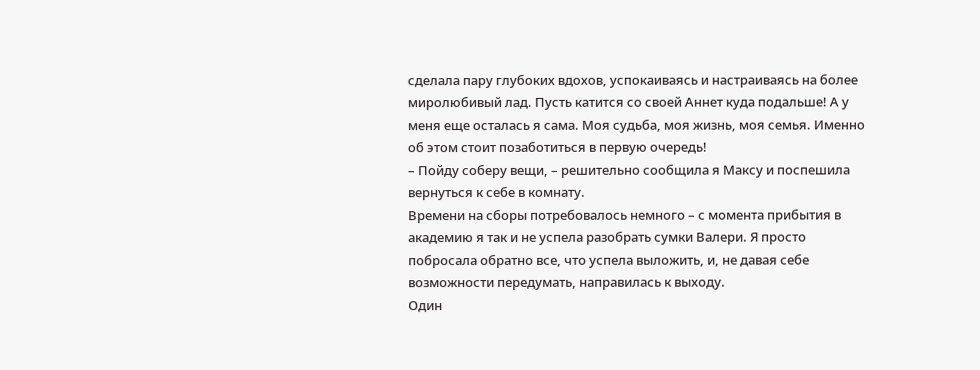сделала пару глубоких вдохов, успокаиваясь и настраиваясь на более миролюбивый лад. Пусть катится со своей Аннет куда подальше! А у меня еще осталась я сама. Моя судьба, моя жизнь, моя семья. Именно об этом стоит позаботиться в первую очередь!
– Пойду соберу вещи, – решительно сообщила я Максу и поспешила вернуться к себе в комнату.
Времени на сборы потребовалось немного – с момента прибытия в академию я так и не успела разобрать сумки Валери. Я просто побросала обратно все, что успела выложить, и, не давая себе возможности передумать, направилась к выходу.
Один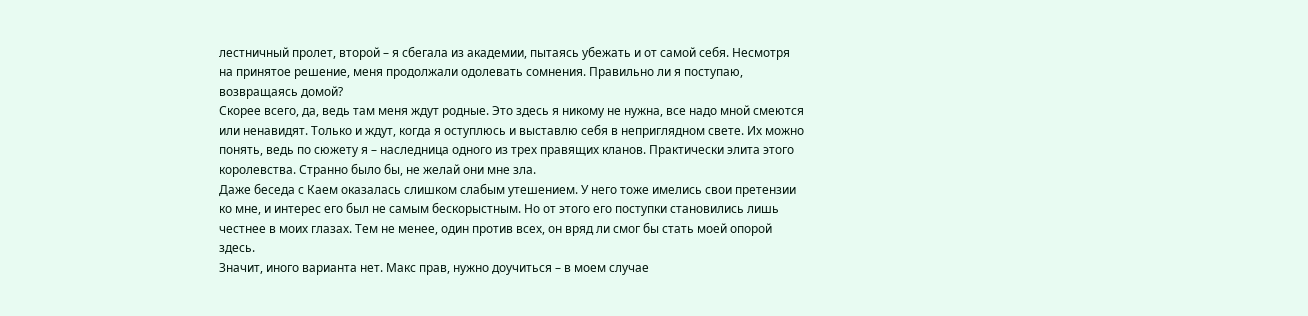лестничный пролет, второй – я сбегала из академии, пытаясь убежать и от самой себя. Несмотря на принятое решение, меня продолжали одолевать сомнения. Правильно ли я поступаю, возвращаясь домой?
Скорее всего, да, ведь там меня ждут родные. Это здесь я никому не нужна, все надо мной смеются или ненавидят. Только и ждут, когда я оступлюсь и выставлю себя в неприглядном свете. Их можно понять, ведь по сюжету я – наследница одного из трех правящих кланов. Практически элита этого королевства. Странно было бы, не желай они мне зла.
Даже беседа с Каем оказалась слишком слабым утешением. У него тоже имелись свои претензии ко мне, и интерес его был не самым бескорыстным. Но от этого его поступки становились лишь честнее в моих глазах. Тем не менее, один против всех, он вряд ли смог бы стать моей опорой здесь.
Значит, иного варианта нет. Макс прав, нужно доучиться – в моем случае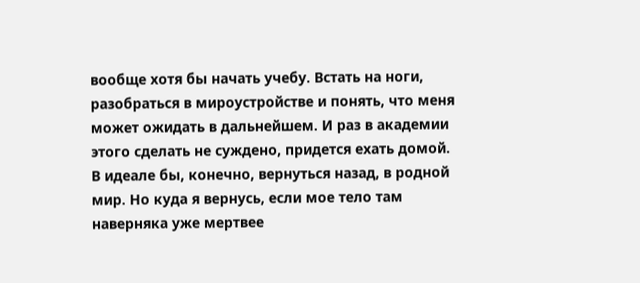вообще хотя бы начать учебу. Встать на ноги, разобраться в мироустройстве и понять, что меня может ожидать в дальнейшем. И раз в академии этого сделать не суждено, придется ехать домой. В идеале бы, конечно, вернуться назад, в родной мир. Но куда я вернусь, если мое тело там наверняка уже мертвее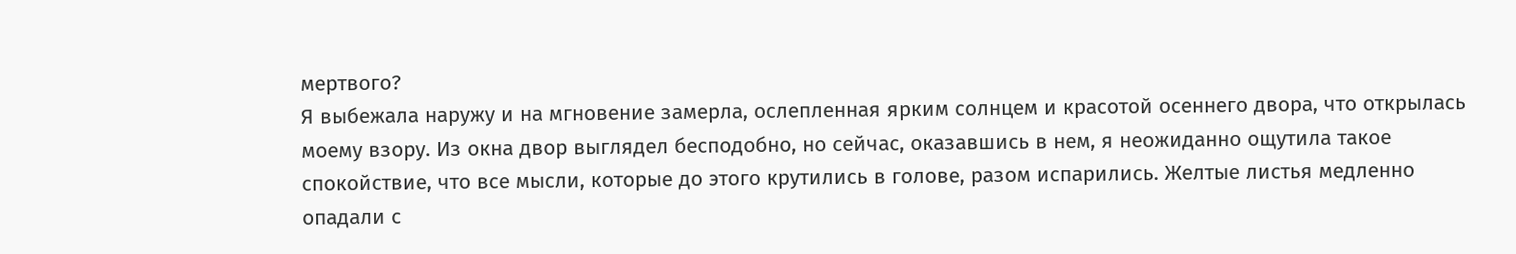мертвого?
Я выбежала наружу и на мгновение замерла, ослепленная ярким солнцем и красотой осеннего двора, что открылась моему взору. Из окна двор выглядел бесподобно, но сейчас, оказавшись в нем, я неожиданно ощутила такое спокойствие, что все мысли, которые до этого крутились в голове, разом испарились. Желтые листья медленно опадали с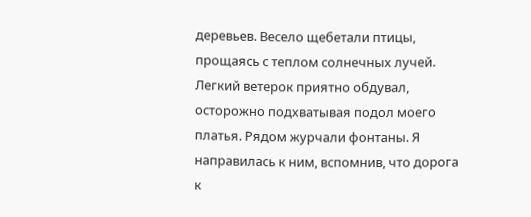деревьев. Весело щебетали птицы, прощаясь с теплом солнечных лучей. Легкий ветерок приятно обдувал, осторожно подхватывая подол моего платья. Рядом журчали фонтаны. Я направилась к ним, вспомнив, что дорога к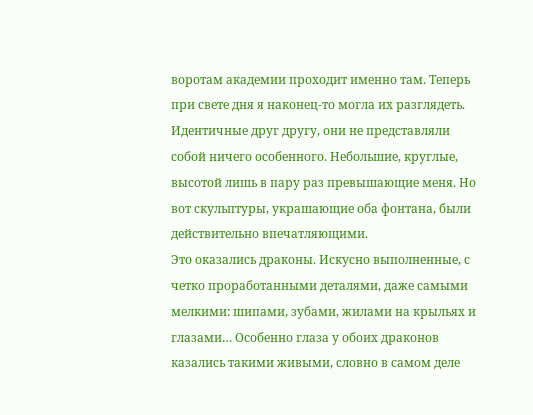воротам академии проходит именно там. Теперь при свете дня я наконец‑то могла их разглядеть. Идентичные друг другу, они не представляли собой ничего особенного. Небольшие, круглые, высотой лишь в пару раз превышающие меня. Но вот скульптуры, украшающие оба фонтана, были действительно впечатляющими.
Это оказались драконы. Искусно выполненные, с четко проработанными деталями, даже самыми мелкими: шипами, зубами, жилами на крыльях и глазами… Особенно глаза у обоих драконов казались такими живыми, словно в самом деле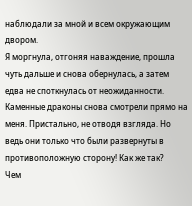наблюдали за мной и всем окружающим двором.
Я моргнула, отгоняя наваждение, прошла чуть дальше и снова обернулась, а затем едва не споткнулась от неожиданности. Каменные драконы снова смотрели прямо на меня. Пристально, не отводя взгляда. Но ведь они только что были развернуты в противоположную сторону! Как же так?
Чем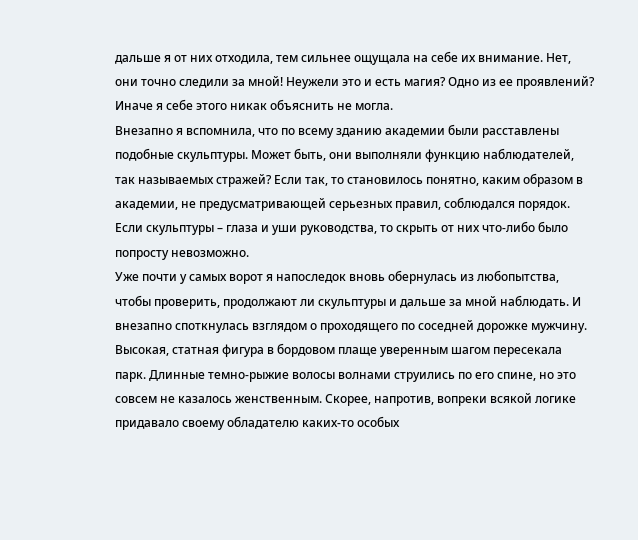дальше я от них отходила, тем сильнее ощущала на себе их внимание. Нет, они точно следили за мной! Неужели это и есть магия? Одно из ее проявлений? Иначе я себе этого никак объяснить не могла.
Внезапно я вспомнила, что по всему зданию академии были расставлены подобные скульптуры. Может быть, они выполняли функцию наблюдателей, так называемых стражей? Если так, то становилось понятно, каким образом в академии, не предусматривающей серьезных правил, соблюдался порядок. Если скульптуры – глаза и уши руководства, то скрыть от них что‑либо было попросту невозможно.
Уже почти у самых ворот я напоследок вновь обернулась из любопытства, чтобы проверить, продолжают ли скульптуры и дальше за мной наблюдать. И внезапно споткнулась взглядом о проходящего по соседней дорожке мужчину. Высокая, статная фигура в бордовом плаще уверенным шагом пересекала парк. Длинные темно‑рыжие волосы волнами струились по его спине, но это совсем не казалось женственным. Скорее, напротив, вопреки всякой логике придавало своему обладателю каких‑то особых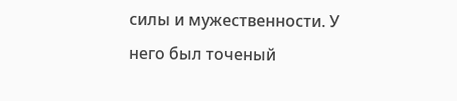силы и мужественности. У него был точеный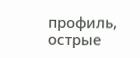профиль, острые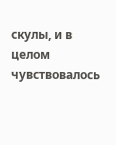скулы, и в целом чувствовалось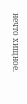нечто хищное.